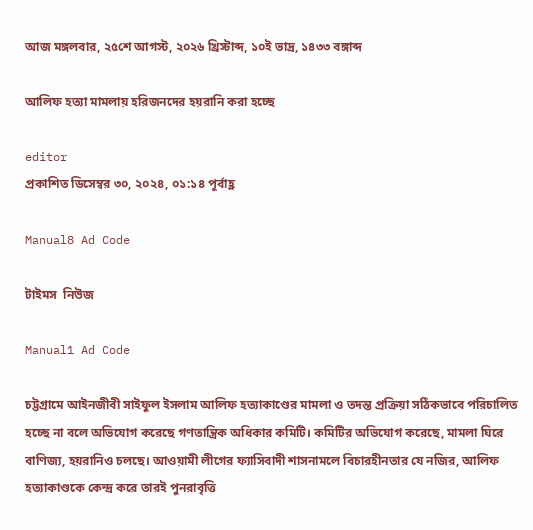আজ মঙ্গলবার, ২৫শে আগস্ট, ২০২৬ খ্রিস্টাব্দ, ১০ই ভাদ্র, ১৪৩৩ বঙ্গাব্দ

আলিফ হত্যা মামলায় হরিজনদের হয়রানি করা হচ্ছে

editor
প্রকাশিত ডিসেম্বর ৩০, ২০২৪, ০১:১৪ পূর্বাহ্ণ

Manual8 Ad Code

টাইমস  নিউজ

Manual1 Ad Code

চট্টগ্রামে আইনজীবী সাইফুল ইসলাম আলিফ হত্যাকাণ্ডের মামলা ও তদন্ত প্রক্রিয়া সঠিকভাবে পরিচালিত হচ্ছে না বলে অভিযোগ করেছে গণতান্ত্রিক অধিকার কমিটি। কমিটির অভিযোগ করেছে, মামলা ঘিরে বাণিজ্য, হয়রানিও চলছে। আওয়ামী লীগের ফ্যাসিবাদী শাসনামলে বিচারহীনতার যে নজির, আলিফ হত্যাকাণ্ডকে কেন্দ্র করে তারই পুনরাবৃত্তি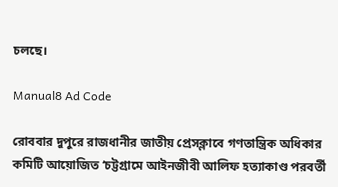চলছে।

Manual8 Ad Code

রোববার দুপুরে রাজধানীর জাতীয় প্রেসক্লাবে গণতান্ত্রিক অধিকার কমিটি আয়োজিত ‘চট্টগ্রামে আইনজীবী আলিফ হত্যাকাণ্ড পরবর্তী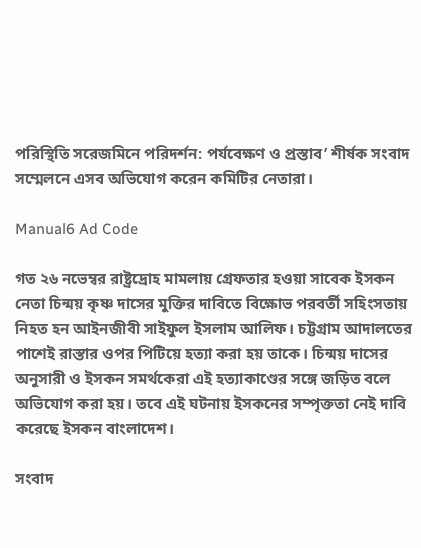পরিস্থিতি সরেজমিনে পরিদর্শন: পর্যবেক্ষণ ও প্রস্তাব’ শীর্ষক সংবাদ সম্মেলনে এসব অভিযোগ করেন কমিটির নেতারা।

Manual6 Ad Code

গত ২৬ নভেম্বর রাষ্ট্রদ্রোহ মামলায় গ্রেফতার হওয়া সাবেক ইসকন নেতা চিন্ময় কৃষ্ণ দাসের মুক্তির দাবিতে বিক্ষোভ পরবর্তী সহিংসতায় নিহত হন আইনজীবী সাইফুল ইসলাম আলিফ। চট্টগ্রাম আদালতের পাশেই রাস্তার ওপর পিটিয়ে হত্যা করা হয় তাকে। চিন্ময় দাসের অনুসারী ও ইসকন সমর্থকেরা এই হত্যাকাণ্ডের সঙ্গে জড়িত বলে অভিযোগ করা হয়। তবে এই ঘটনায় ইসকনের সম্পৃক্ততা নেই দাবি করেছে ইসকন বাংলাদেশ।

সংবাদ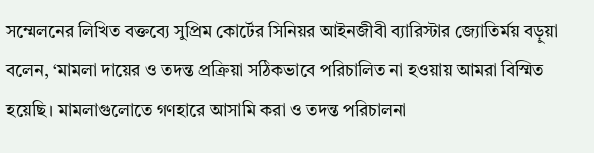সম্মেলনের লিখিত বক্তব্যে সুপ্রিম কোর্টের সিনিয়র আইনজীবী ব্যারিস্টার জ্যোতির্ময় বড়ুয়া বলেন, ‘মামলা দায়ের ও তদন্ত প্রক্রিয়া সঠিকভাবে পরিচালিত না হওয়ায় আমরা বিস্মিত হয়েছি। মামলাগুলোতে গণহারে আসামি করা ও তদন্ত পরিচালনা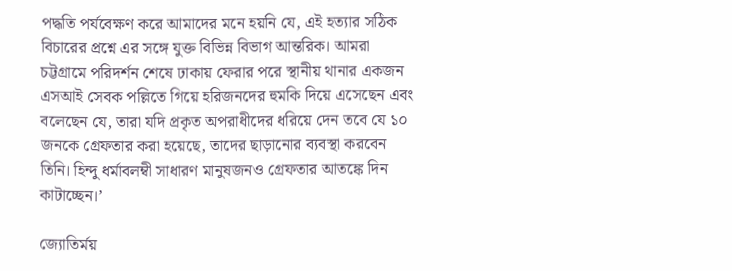পদ্ধতি পর্যবেক্ষণ করে আমাদের মনে হয়নি যে, এই হত্যার সঠিক বিচারের প্রশ্নে এর সঙ্গে যুক্ত বিভিন্ন বিভাগ আন্তরিক। আমরা চট্টগ্রামে পরিদর্শন শেষে ঢাকায় ফেরার পরে স্থানীয় থানার একজন এসআই সেবক পল্লিতে গিয়ে হরিজনদের হুমকি দিয়ে এসেছেন এবং বলেছেন যে, তারা যদি প্রকৃত অপরাধীদের ধরিয়ে দেন তবে যে ১০ জনকে গ্রেফতার করা হয়েছে, তাদের ছাড়ানোর ব্যবস্থা করবেন তিনি। হিন্দু ধর্মাবলম্বী সাধারণ মানুষজনও গ্রেফতার আতঙ্কে দিন কাটাচ্ছেন।’

জ্যোতির্ময়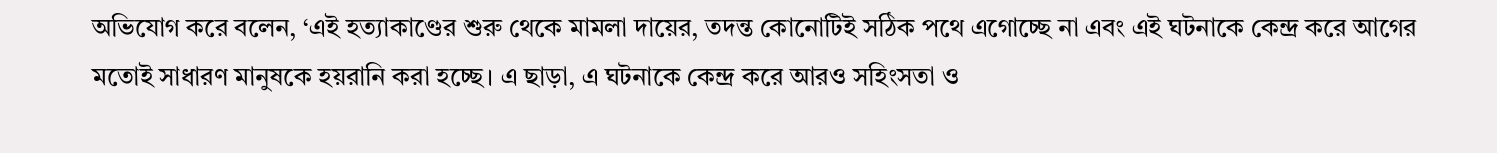অভিযোগ করে বলেন, ‘এই হত্যাকাণ্ডের শুরু থেকে মামলা দায়ের, তদন্ত কোনোটিই সঠিক পথে এগোচ্ছে না এবং এই ঘটনাকে কেন্দ্র করে আগের মতোই সাধারণ মানুষকে হয়রানি করা হচ্ছে। এ ছাড়া, এ ঘটনাকে কেন্দ্র করে আরও সহিংসতা ও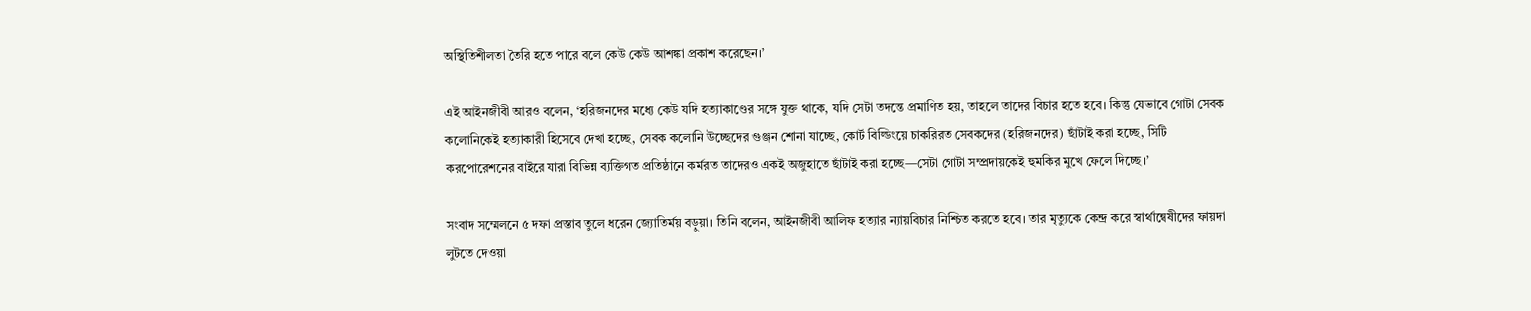অস্থিতিশীলতা তৈরি হতে পারে বলে কেউ কেউ আশঙ্কা প্রকাশ করেছেন।’

এই আইনজীবী আরও বলেন, ‘হরিজনদের মধ্যে কেউ যদি হত্যাকাণ্ডের সঙ্গে যুক্ত থাকে, যদি সেটা তদন্তে প্রমাণিত হয়, তাহলে তাদের বিচার হতে হবে। কিন্তু যেভাবে গোটা সেবক কলোনিকেই হত্যাকারী হিসেবে দেখা হচ্ছে, সেবক কলোনি উচ্ছেদের গুঞ্জন শোনা যাচ্ছে, কোর্ট বিল্ডিংয়ে চাকরিরত সেবকদের (হরিজনদের) ছাঁটাই করা হচ্ছে, সিটি করপোরেশনের বাইরে যারা বিভিন্ন ব্যক্তিগত প্রতিষ্ঠানে কর্মরত তাদেরও একই অজুহাতে ছাঁটাই করা হচ্ছে—সেটা গোটা সম্প্রদায়কেই হুমকির মুখে ফেলে দিচ্ছে।’

সংবাদ সম্মেলনে ৫ দফা প্রস্তাব তুলে ধরেন জ্যোতির্ময় বড়ুয়া। তিনি বলেন, আইনজীবী আলিফ হত্যার ন্যায়বিচার নিশ্চিত করতে হবে। তার মৃত্যুকে কেন্দ্র করে স্বার্থান্বেষীদের ফায়দা লুটতে দেওয়া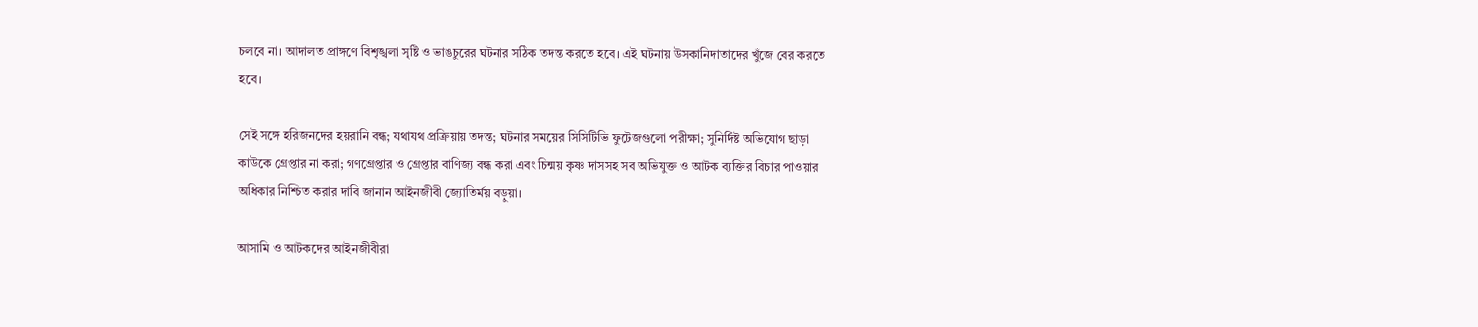চলবে না। আদালত প্রাঙ্গণে বিশৃঙ্খলা সৃষ্টি ও ভাঙচুরের ঘটনার সঠিক তদন্ত করতে হবে। এই ঘটনায় উসকানিদাতাদের খুঁজে বের করতে হবে।

সেই সঙ্গে হরিজনদের হয়রানি বন্ধ; যথাযথ প্রক্রিয়ায় তদন্ত; ঘটনার সময়ের সিসিটিভি ফুটেজগুলো পরীক্ষা; সুনির্দিষ্ট অভিযোগ ছাড়া কাউকে গ্রেপ্তার না করা; গণগ্রেপ্তার ও গ্রেপ্তার বাণিজ্য বন্ধ করা এবং চিন্ময় কৃষ্ণ দাসসহ সব অভিযুক্ত ও আটক ব্যক্তির বিচার পাওয়ার অধিকার নিশ্চিত করার দাবি জানান আইনজীবী জ্যোতির্ময় বড়ুয়া।

আসামি ও আটকদের আইনজীবীরা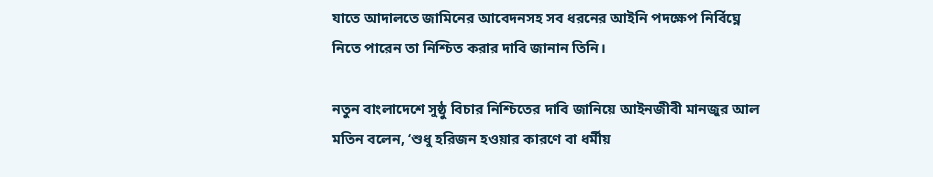যাতে আদালতে জামিনের আবেদনসহ সব ধরনের আইনি পদক্ষেপ নির্বিঘ্নে নিতে পারেন তা নিশ্চিত করার দাবি জানান তিনি।

নতুন বাংলাদেশে সুষ্ঠু বিচার নিশ্চিতের দাবি জানিয়ে আইনজীবী মানজুর আল মতিন বলেন, ‘শুধু হরিজন হওয়ার কারণে বা ধর্মীয়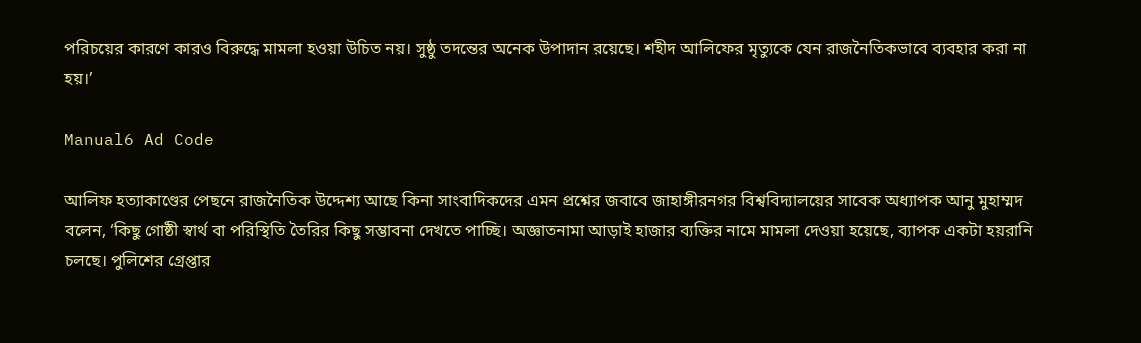পরিচয়ের কারণে কারও বিরুদ্ধে মামলা হওয়া উচিত নয়। সুষ্ঠু তদন্তের অনেক উপাদান রয়েছে। শহীদ আলিফের মৃত্যুকে যেন রাজনৈতিকভাবে ব্যবহার করা না হয়।’

Manual6 Ad Code

আলিফ হত্যাকাণ্ডের পেছনে রাজনৈতিক উদ্দেশ্য আছে কিনা সাংবাদিকদের এমন প্রশ্নের জবাবে জাহাঙ্গীরনগর বিশ্ববিদ্যালয়ের সাবেক অধ্যাপক আনু মুহাম্মদ বলেন, ‘কিছু গোষ্ঠী স্বার্থ বা পরিস্থিতি তৈরির কিছু সম্ভাবনা দেখতে পাচ্ছি। অজ্ঞাতনামা আড়াই হাজার ব্যক্তির নামে মামলা দেওয়া হয়েছে, ব্যাপক একটা হয়রানি চলছে। পুলিশের গ্রেপ্তার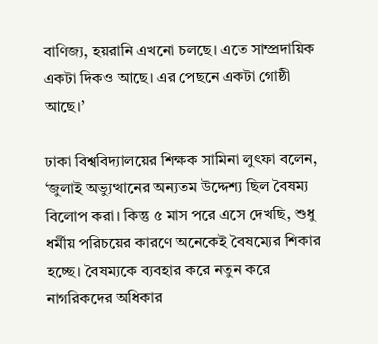বাণিজ্য, হয়রানি এখনো চলছে। এতে সাম্প্রদায়িক একটা দিকও আছে। এর পেছনে একটা গোষ্ঠী আছে।’

ঢাকা বিশ্ববিদ্যালয়ের শিক্ষক সামিনা লুৎফা বলেন, ‘জুলাই অভ্যুত্থানের অন্যতম উদ্দেশ্য ছিল বৈষম্য বিলোপ করা। কিন্তু ৫ মাস পরে এসে দেখছি, শুধু ধর্মীয় পরিচয়ের কারণে অনেকেই বৈষম্যের শিকার হচ্ছে। বৈষম্যকে ব্যবহার করে নতুন করে নাগরিকদের অধিকার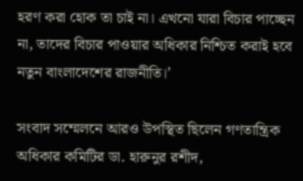হরণ করা হোক তা চাই না। এখনো যারা বিচার পাচ্ছেন না, তাদের বিচার পাওয়ার অধিকার নিশ্চিত করাই হবে নতুন বাংলাদেশের রাজনীতি।’

সংবাদ সম্মেলনে আরও উপস্থিত ছিলেন গণতান্ত্রিক অধিকার কমিটির ডা. হারুনুর রশীদ,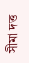সীমা দত্ত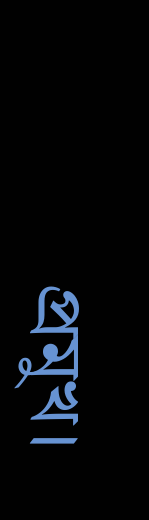প্রমুখ।